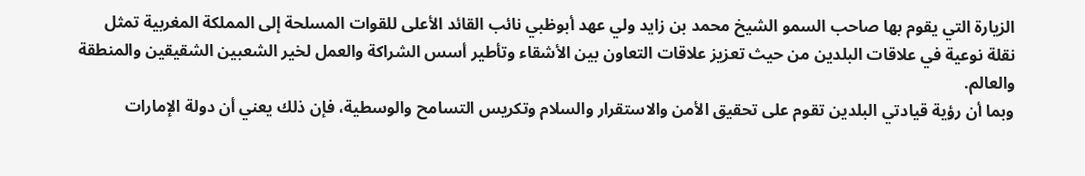الزيارة التي يقوم بها صاحب السمو الشيخ محمد بن زايد ولي عهد أبوظبي نائب القائد الأعلى للقوات المسلحة إلى المملكة المغربية تمثل نقلة نوعية في علاقات البلدين من حيث تعزيز علاقات التعاون بين الأشقاء وتأطير أسس الشراكة والعمل لخير الشعبين الشقيقين والمنطقة والعالم.
وبما أن رؤية قيادتي البلدين تقوم على تحقيق الأمن والاستقرار والسلام وتكريس التسامح والوسطية، فإن ذلك يعني أن دولة الإمارات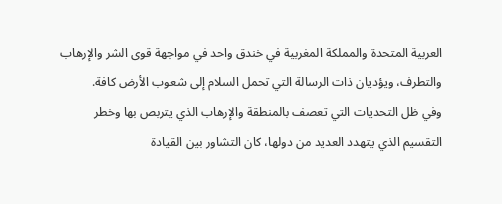العربية المتحدة والمملكة المغربية في خندق واحد في مواجهة قوى الشر والإرهاب والتطرف، ويؤديان ذات الرسالة التي تحمل السلام إلى شعوب الأرض كافة.
وفي ظل التحديات التي تعصف بالمنطقة والإرهاب الذي يتربص بها وخطر التقسيم الذي يتهدد العديد من دولها، كان التشاور بين القيادة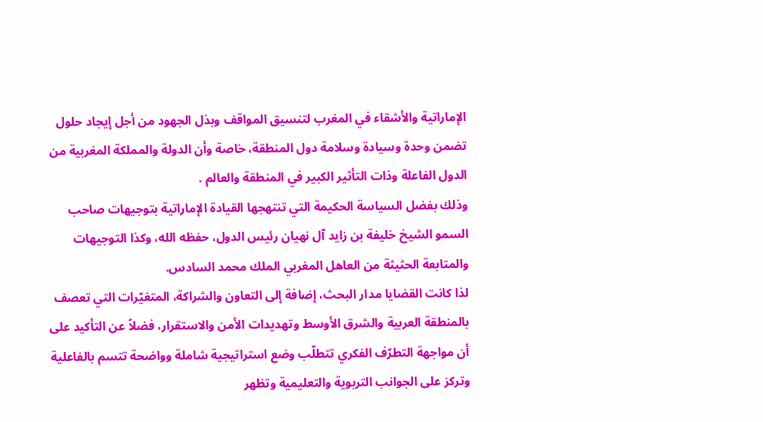الإماراتية والأشقاء في المغرب لتنسيق المواقف وبذل الجهود من أجل إيجاد حلول تضمن وحدة وسيادة وسلامة دول المنطقة، خاصة وأن الدولة والمملكة المغربية من الدول الفاعلة وذات التأثير الكبير في المنطقة والعالم .
وذلك بفضل السياسة الحكيمة التي تنتهجها القيادة الإماراتية بتوجيهات صاحب السمو الشيخ خليفة بن زايد آل نهيان رئيس الدول، حفظه الله، وكذا التوجيهات والمتابعة الحثيثة من العاهل المغربي الملك محمد السادس.
لذا كانت القضايا مدار البحث، إضافة إلى التعاون والشراكة، المتغيّرات التي تعصف بالمنطقة العربية والشرق الأوسط وتهديدات الأمن والاستقرار، فضلاً عن التأكيد على أن مواجهة التطرّف الفكري تتطلّب وضع استراتيجية شاملة وواضحة تتسم بالفاعلية وتركز على الجوانب التربوية والتعليمية وتظهر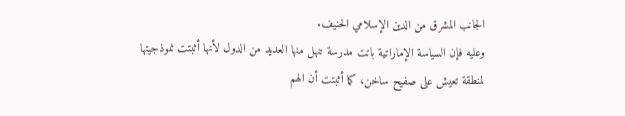الجانب المشرق من الدين الإسلامي الحنيف.
وعليه فإن السياسة الإماراتية باتت مدرسة تنهل منها العديد من الدول لأنها أثبتت نموذجيتها لمنطقة تعيش على صفيح ساخن، كما أثبتت أن الهم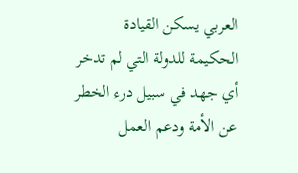العربي يسكن القيادة الحكيمة للدولة التي لم تدخر أي جهد في سبيل درء الخطر عن الأمة ودعم العمل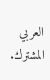العربي المشترك.